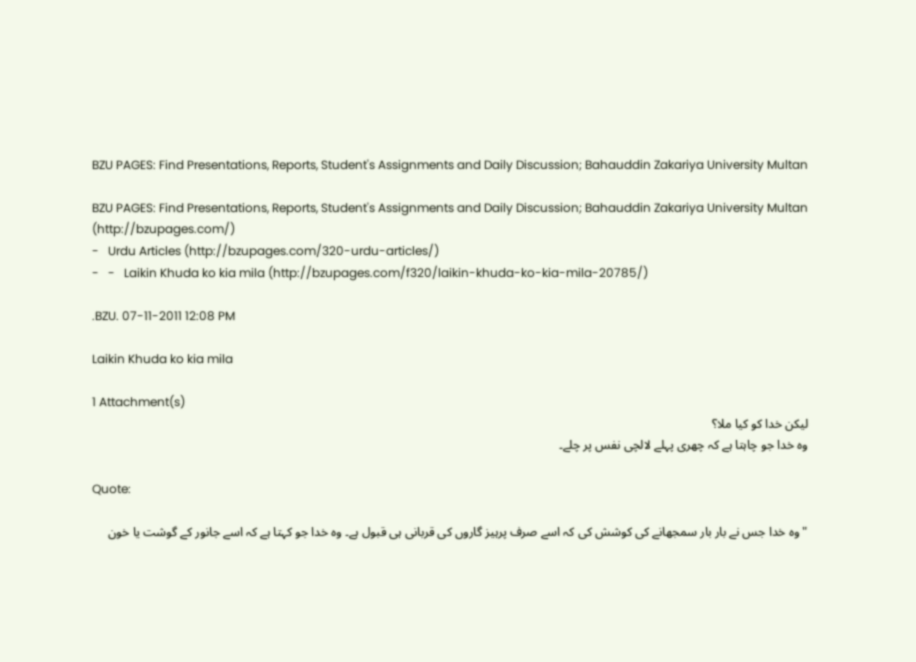BZU PAGES: Find Presentations, Reports, Student's Assignments and Daily Discussion; Bahauddin Zakariya University Multan

BZU PAGES: Find Presentations, Reports, Student's Assignments and Daily Discussion; Bahauddin Zakariya University Multan (http://bzupages.com/)
-   Urdu Articles (http://bzupages.com/320-urdu-articles/)
-   -   Laikin Khuda ko kia mila (http://bzupages.com/f320/laikin-khuda-ko-kia-mila-20785/)

.BZU. 07-11-2011 12:08 PM

Laikin Khuda ko kia mila

1 Attachment(s)
لیکن خدا کو کیا ملا؟
وہ خدا جو چاہتا ہے کہ چھری پہلے لالچی نفس پر چلے۔

Quote:

"وہ خدا جس نے بار بار سمجھانے کی کوشش کی کہ اسے صرف پرہیز گاروں کی قربانی ہی قبول ہے۔ وہ خدا جو کہتا ہے کہ اسے جانور کے گوشت یا خون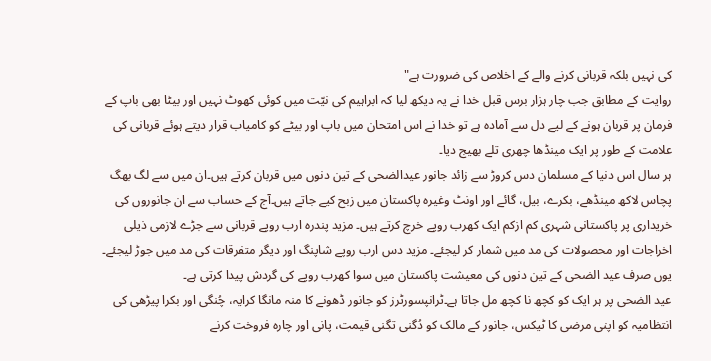کی نہیں بلکہ قربانی کرنے والے کے اخلاص کی ضرورت ہے"
روایت کے مطابق جب چار ہزار برس قبل خدا نے یہ دیکھ لیا کہ ابراہیم کی نیّت میں کوئی کھوٹ نہیں اور بیٹا بھی باپ کے فرمان پر قربان ہونے کے لیے دل سے آمادہ ہے تو خدا نے اس امتحان میں باپ اور بیٹے کو کامیاب قرار دیتے ہوئے قربانی کی علامت کے طور پر ایک مینڈھا چھری تلے بھیج دیا۔
ہر سال اس دنیا کے مسلمان دس کروڑ سے زائد جانور عیدالضحی کے تین دنوں میں قربان کرتے ہیں۔ان میں سے لگ بھگ پچاس لاکھ مینڈھے، بکرے، بیل، گائے اور اونٹ وغیرہ پاکستان میں زبح کیے جاتے ہیں۔آج کے حساب سے ان جانوروں کی خریداری پر پاکستانی شہری کم ازکم ایک کھرب روپے خرچ کرتے ہیں۔ مزید پندرہ ارب روپے قربانی سے جڑے لازمی ذیلی اخراجات اور محصولات کی مد میں شمار کر لیجئے۔ مزید دس ارب روپے شاپنگ اور دیگر متفرقات کی مد میں جوڑ لیجئے۔ یوں صرف عید الضحی کے تین دنوں کی معیشت پاکستان میں سوا کھرب روپے کی گردش پیدا کرتی ہے۔
عید الضحی پر ہر ایک کو کچھ نا کچھ مل جاتا ہے۔ٹرانپسورٹرز کو جانور ڈھونے کا منہ مانگا کرایہ، چُنگی اور بکرا پیڑھی کی انتظامیہ کو اپنی مرضی کا ٹیکس، جانور کے مالک کو دُگنی تگنی قیمت، پانی اور چارہ فروخت کرنے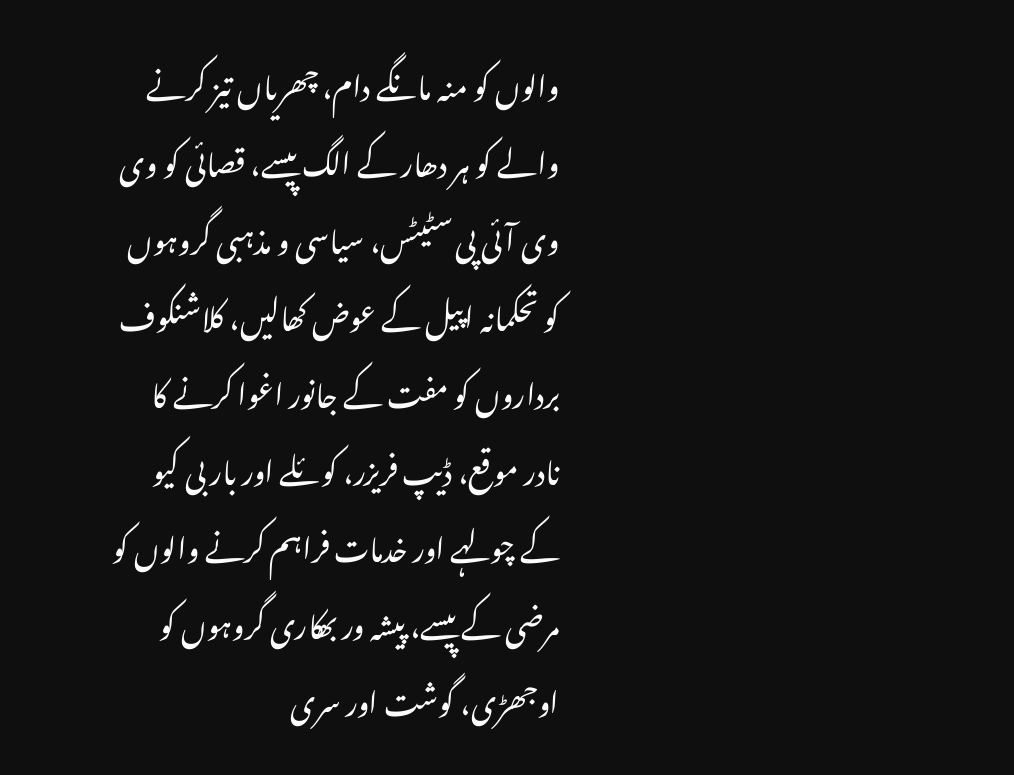والوں کو منہ مانگے دام، چھریاں تیز کرنے والے کو ہر دھار کے الگ پیسے، قصائی کو وی وی آئی پی سٹیٹس، سیاسی و مذہبی گروہوں کو تحکمانہ اپیل کے عوض کھالیں، کلاشنکوف برداروں کو مفت کے جانور اغوا کرنے کا نادر موقع، ڈیپ فریزر، کوئلے اور بار بی کیو کے چولہے اور خدمات فراہم کرنے والوں کو مرضی کے پیسے، پیشہ ور بھکاری گروہوں کو اوجھڑی، گوشت اور سری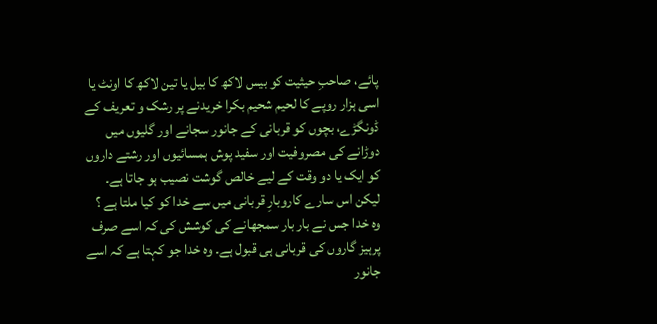پائے، صاحبِ حیثیت کو بیس لاکھ کا بیل یا تین لاکھ کا اونٹ یا اسی ہزار روپے کا لحیم شحیم بکرا خریدنے پر رشک و تعریف کے ڈونگڑے، بچوں کو قربانی کے جانور سجانے اور گلیوں میں دوڑانے کی مصروفیت اور سفید پوش ہمسائیوں اور رشتے داروں کو ایک یا دو وقت کے لیے خالص گوشت نصیب ہو جاتا ہے۔
لیکن اس سارے کاروبارِ قربانی میں سے خدا کو کیا ملتا ہے ؟
وہ خدا جس نے بار بار سمجھانے کی کوشش کی کہ اسے صرف پرہیز گاروں کی قربانی ہی قبول ہے۔ وہ خدا جو کہتا ہے کہ اسے جانور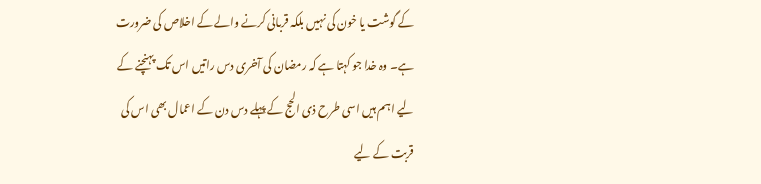کے گوشت یا خون کی نہیں بلکہ قربانی کرنے والے کے اخلاص کی ضرورت ہے۔ وہ خدا جو کہتا ہے کہ رمضان کی آخری دس راتیں اس تک پہنچنے کے لیے اہم ہیں اسی طرح ذی الحج کے پہلے دس دن کے اعمال بھی اس کی قربت کے لیے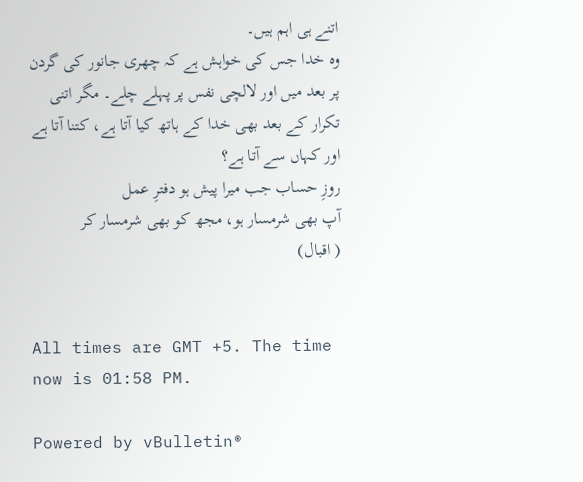اتنے ہی اہم ہیں۔
وہ خدا جس کی خواہش ہے کہ چھری جانور کی گردن پر بعد میں اور لالچی نفس پر پہلے چلے۔ مگر اتنی تکرار کے بعد بھی خدا کے ہاتھ کیا آتا ہے، کتنا آتا ہے اور کہاں سے آتا ہے؟
روزِ حساب جب میرا پیش ہو دفترِ عمل
آپ بھی شرمسار ہو، مجھ کو بھی شرمسار کر
( اقبال)


All times are GMT +5. The time now is 01:58 PM.

Powered by vBulletin®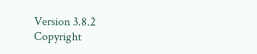Version 3.8.2
Copyright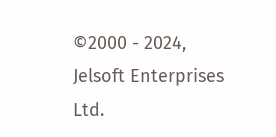©2000 - 2024, Jelsoft Enterprises Ltd.